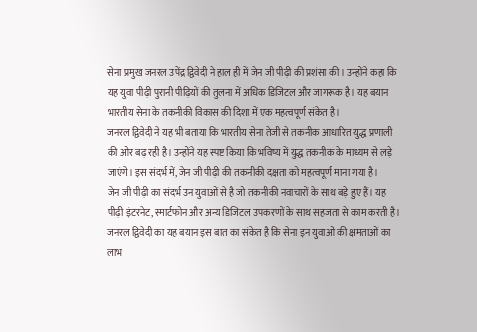सेना प्रमुख जनरल उपेंद्र द्विवेदी ने हाल ही में जेन जी पीढ़ी की प्रशंसा की। उन्होंने कहा कि यह युवा पीढ़ी पुरानी पीढ़ियों की तुलना में अधिक डिजिटल और जागरूक है। यह बयान भारतीय सेना के तकनीकी विकास की दिशा में एक महत्वपूर्ण संकेत है।
जनरल द्विवेदी ने यह भी बताया कि भारतीय सेना तेजी से तकनीक आधारित युद्ध प्रणाली की ओर बढ़ रही है। उन्होंने यह स्पष्ट किया कि भविष्य में युद्ध तकनीक के माध्यम से लड़े जाएंगे। इस संदर्भ में, जेन जी पीढ़ी की तकनीकी दक्षता को महत्वपूर्ण माना गया है।
जेन जी पीढ़ी का संदर्भ उन युवाओं से है जो तकनीकी नवाचारों के साथ बड़े हुए हैं। यह पीढ़ी इंटरनेट, स्मार्टफोन और अन्य डिजिटल उपकरणों के साथ सहजता से काम करती है। जनरल द्विवेदी का यह बयान इस बात का संकेत है कि सेना इन युवाओं की क्षमताओं का लाभ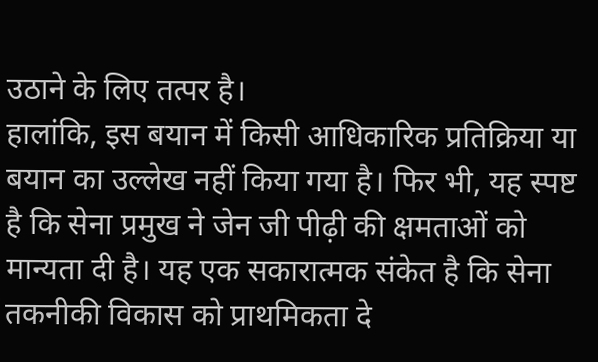उठाने के लिए तत्पर है।
हालांकि, इस बयान में किसी आधिकारिक प्रतिक्रिया या बयान का उल्लेख नहीं किया गया है। फिर भी, यह स्पष्ट है कि सेना प्रमुख ने जेन जी पीढ़ी की क्षमताओं को मान्यता दी है। यह एक सकारात्मक संकेत है कि सेना तकनीकी विकास को प्राथमिकता दे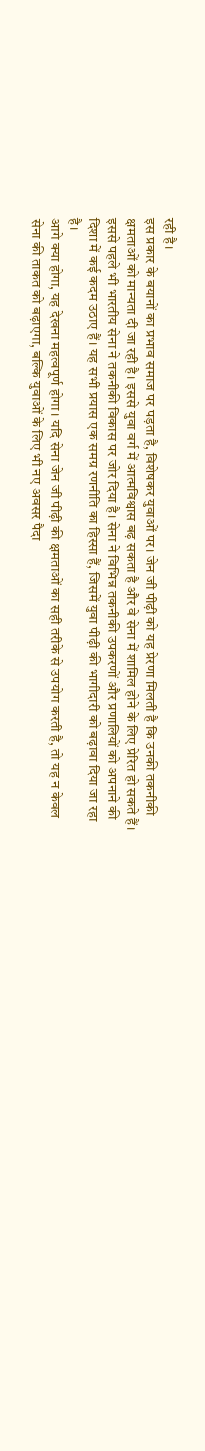रही है।
इस प्रकार के बयानों का प्रभाव समाज पर पड़ता है, विशेषकर युवाओं पर। जेन जी पीढ़ी को यह प्रेरणा मिलती है कि उनकी तकनीकी क्षमताओं को मान्यता दी जा रही है। इससे युवा वर्ग में आत्मविश्वास बढ़ सकता है और वे सेना में शामिल होने के लिए प्रेरित हो सकते हैं।
इससे पहले भी भारतीय सेना ने तकनीकी विकास पर जोर दिया है। सेना ने विभिन्न तकनीकी उपकरणों और प्रणालियों को अपनाने की दिशा में कई कदम उठाए हैं। यह सभी प्रयास एक समग्र रणनीति का हिस्सा हैं, जिसमें युवा पीढ़ी की भागीदारी को बढ़ावा दिया जा रहा है।
आगे क्या होगा, यह देखना महत्वपूर्ण होगा। यदि सेना जेन जी पीढ़ी की क्षमताओं का सही तरीके से उपयोग करती है, तो यह न केवल सेना की ताकत को बढ़ाएगा, बल्कि युवाओं के लिए भी नए अवसर पैदा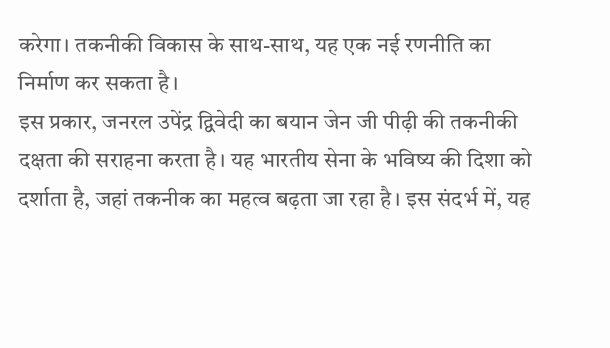करेगा। तकनीकी विकास के साथ-साथ, यह एक नई रणनीति का निर्माण कर सकता है।
इस प्रकार, जनरल उपेंद्र द्विवेदी का बयान जेन जी पीढ़ी की तकनीकी दक्षता की सराहना करता है। यह भारतीय सेना के भविष्य की दिशा को दर्शाता है, जहां तकनीक का महत्व बढ़ता जा रहा है। इस संदर्भ में, यह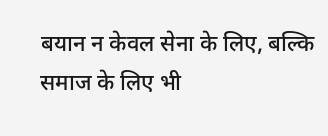बयान न केवल सेना के लिए, बल्कि समाज के लिए भी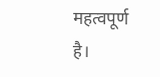महत्वपूर्ण है।